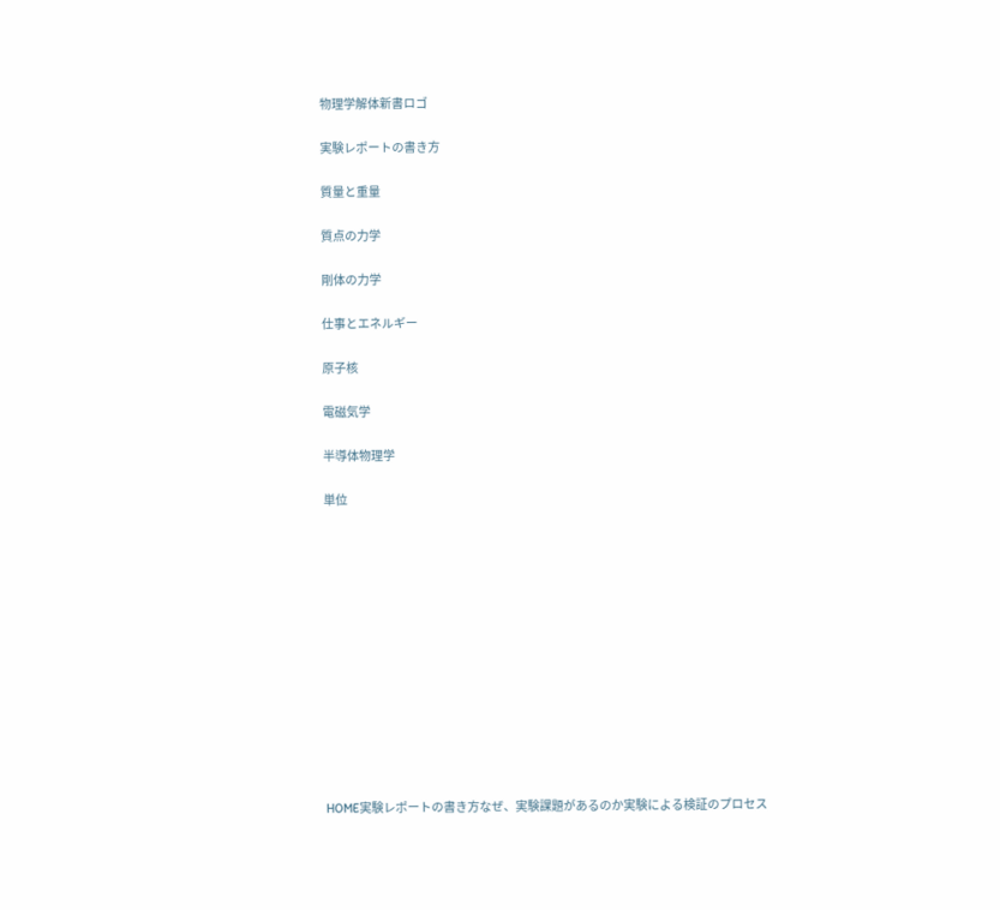物理学解体新書ロゴ

実験レポートの書き方

質量と重量

質点の力学

剛体の力学

仕事とエネルギー

原子核

電磁気学

半導体物理学

単位













HOME実験レポートの書き方なぜ、実験課題があるのか実験による検証のプロセス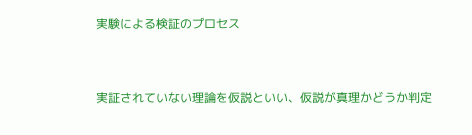実験による検証のプロセス



実証されていない理論を仮説といい、仮説が真理かどうか判定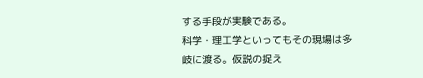する手段が実験である。
科学・理工学といってもその現場は多岐に渡る。仮説の捉え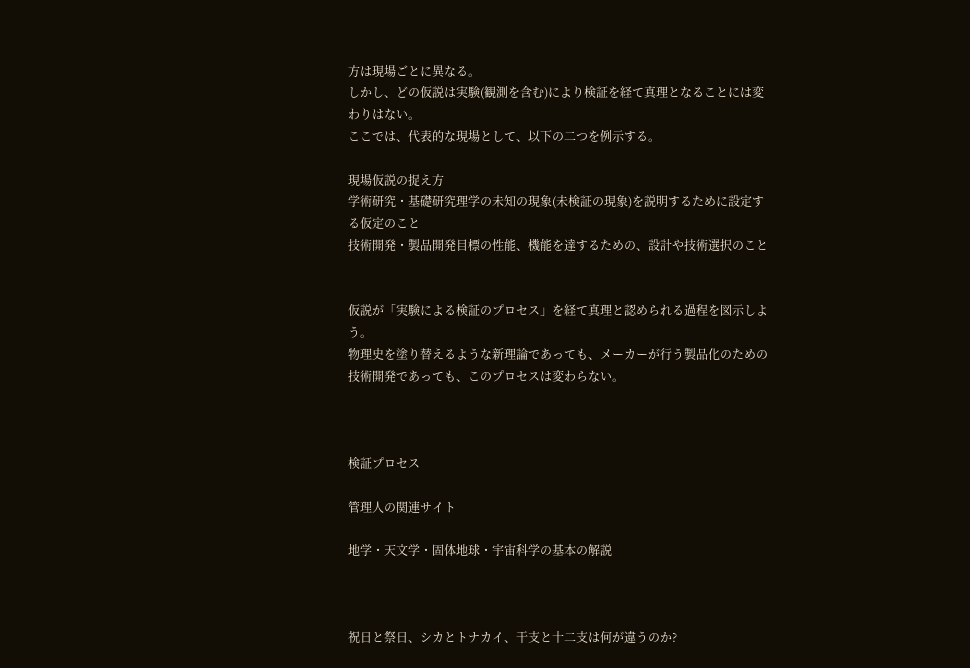方は現場ごとに異なる。
しかし、どの仮説は実験(観測を含む)により検証を経て真理となることには変わりはない。
ここでは、代表的な現場として、以下の二つを例示する。

現場仮説の捉え方
学術研究・基礎研究理学の未知の現象(未検証の現象)を説明するために設定する仮定のこと
技術開発・製品開発目標の性能、機能を達するための、設計や技術選択のこと


仮説が「実験による検証のプロセス」を経て真理と認められる過程を図示しよう。
物理史を塗り替えるような新理論であっても、メーカーが行う製品化のための技術開発であっても、このプロセスは変わらない。



検証プロセス

管理人の関連サイト

地学・天文学・固体地球・宇宙科学の基本の解説



祝日と祭日、シカとトナカイ、干支と十二支は何が違うのか?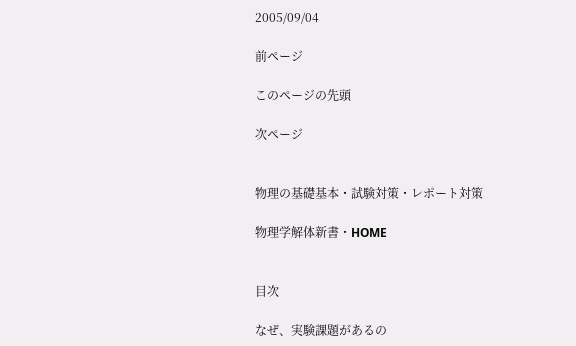2005/09/04

前ページ

このページの先頭

次ページ


物理の基礎基本・試験対策・レポート対策

物理学解体新書・HOME


目次

なぜ、実験課題があるの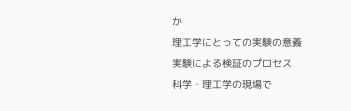か
理工学にとっての実験の意義
実験による検証のプロセス
科学・理工学の現場で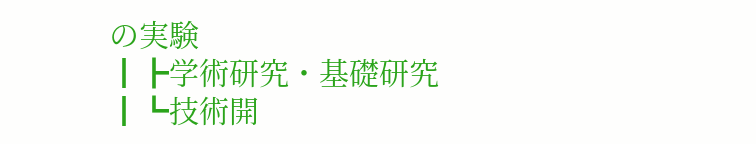の実験
┃┣学術研究・基礎研究
┃┗技術開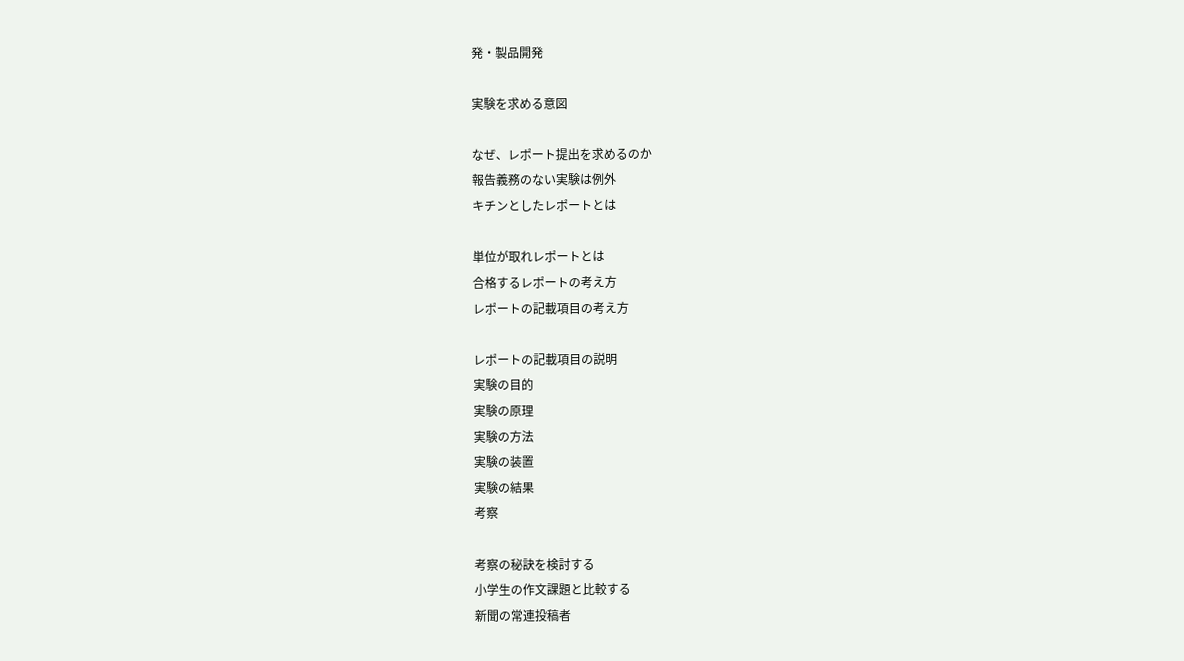発・製品開発

実験を求める意図

なぜ、レポート提出を求めるのか
報告義務のない実験は例外
キチンとしたレポートとは

単位が取れレポートとは
合格するレポートの考え方
レポートの記載項目の考え方

レポートの記載項目の説明
実験の目的
実験の原理
実験の方法
実験の装置
実験の結果
考察

考察の秘訣を検討する
小学生の作文課題と比較する
新聞の常連投稿者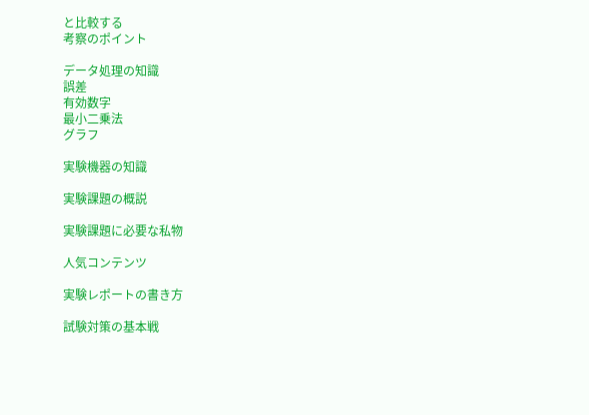と比較する
考察のポイント

データ処理の知識
誤差
有効数字
最小二乗法
グラフ

実験機器の知識

実験課題の概説

実験課題に必要な私物

人気コンテンツ

実験レポートの書き方

試験対策の基本戦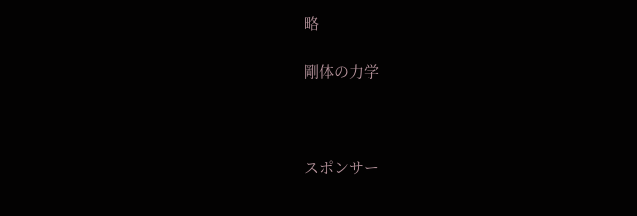略

剛体の力学



スポンサー